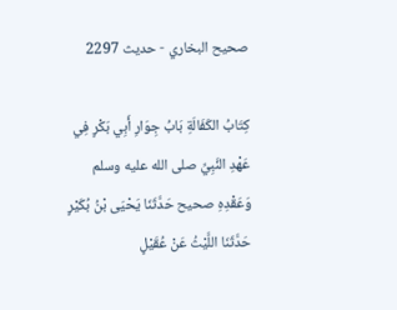صحيح البخاري - حدیث 2297

کِتَابُ الكَفَالَةِ بَابُ جِوَارِ أَبِي بَكْرٍ فِي عَهْدِ النَّبِيِّ صلى الله عليه وسلم وَعَقْدِهِ صحيح حَدَّثَنَا يَحْيَى بْنُ بُكَيْرٍ حَدَّثَنَا اللَّيْثُ عَنْ عُقَيْلٍ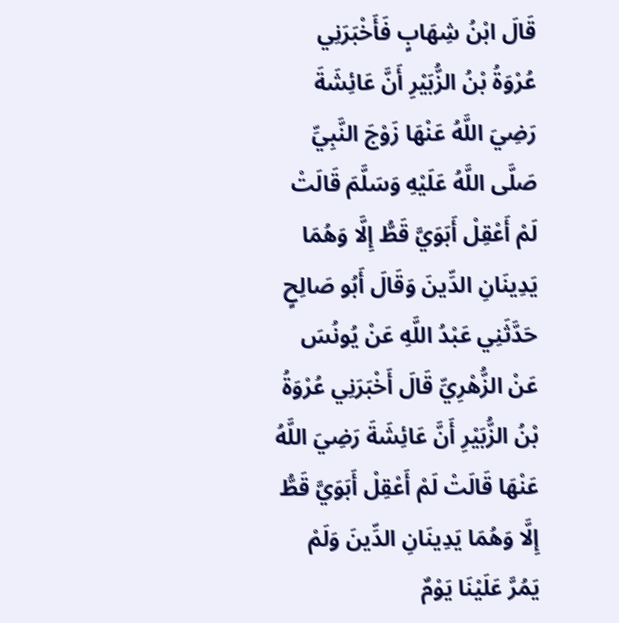قَالَ ابْنُ شِهَابٍ فَأَخْبَرَنِي عُرْوَةُ بْنُ الزُّبَيْرِ أَنَّ عَائِشَةَ رَضِيَ اللَّهُ عَنْهَا زَوْجَ النَّبِيِّ صَلَّى اللَّهُ عَلَيْهِ وَسَلَّمَ قَالَتْ لَمْ أَعْقِلْ أَبَوَيَّ قَطُّ إِلَّا وَهُمَا يَدِينَانِ الدِّينَ وَقَالَ أَبُو صَالِحٍ حَدَّثَنِي عَبْدُ اللَّهِ عَنْ يُونُسَ عَنْ الزُّهْرِيِّ قَالَ أَخْبَرَنِي عُرْوَةُ بْنُ الزُّبَيْرِ أَنَّ عَائِشَةَ رَضِيَ اللَّهُ عَنْهَا قَالَتْ لَمْ أَعْقِلْ أَبَوَيَّ قَطُّ إِلَّا وَهُمَا يَدِينَانِ الدِّينَ وَلَمْ يَمُرَّ عَلَيْنَا يَوْمٌ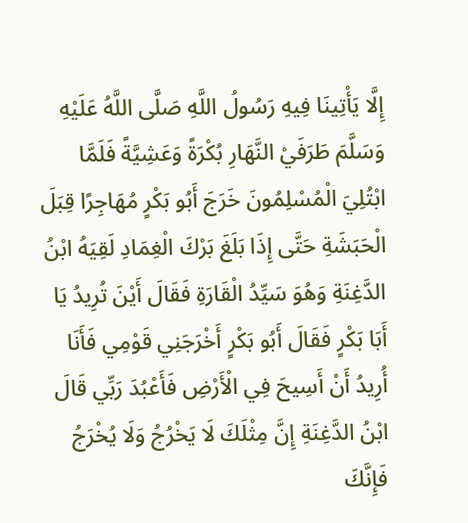إِلَّا يَأْتِينَا فِيهِ رَسُولُ اللَّهِ صَلَّى اللَّهُ عَلَيْهِ وَسَلَّمَ طَرَفَيْ النَّهَارِ بُكْرَةً وَعَشِيَّةً فَلَمَّا ابْتُلِيَ الْمُسْلِمُونَ خَرَجَ أَبُو بَكْرٍ مُهَاجِرًا قِبَلَ الْحَبَشَةِ حَتَّى إِذَا بَلَغَ بَرْكَ الْغِمَادِ لَقِيَهُ ابْنُ الدَّغِنَةِ وَهُوَ سَيِّدُ الْقَارَةِ فَقَالَ أَيْنَ تُرِيدُ يَا أَبَا بَكْرٍ فَقَالَ أَبُو بَكْرٍ أَخْرَجَنِي قَوْمِي فَأَنَا أُرِيدُ أَنْ أَسِيحَ فِي الْأَرْضِ فَأَعْبُدَ رَبِّي قَالَ ابْنُ الدَّغِنَةِ إِنَّ مِثْلَكَ لَا يَخْرُجُ وَلَا يُخْرَجُ فَإِنَّكَ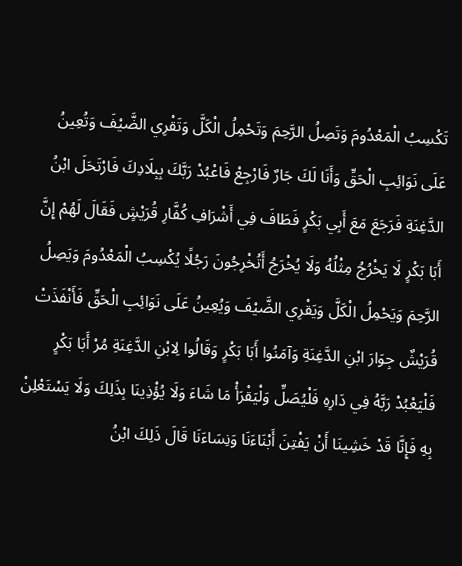تَكْسِبُ الْمَعْدُومَ وَتَصِلُ الرَّحِمَ وَتَحْمِلُ الْكَلَّ وَتَقْرِي الضَّيْفَ وَتُعِينُ عَلَى نَوَائِبِ الْحَقِّ وَأَنَا لَكَ جَارٌ فَارْجِعْ فَاعْبُدْ رَبَّكَ بِبِلَادِكَ فَارْتَحَلَ ابْنُ الدَّغِنَةِ فَرَجَعَ مَعَ أَبِي بَكْرٍ فَطَافَ فِي أَشْرَافِ كُفَّارِ قُرَيْشٍ فَقَالَ لَهُمْ إِنَّ أَبَا بَكْرٍ لَا يَخْرُجُ مِثْلُهُ وَلَا يُخْرَجُ أَتُخْرِجُونَ رَجُلًا يُكْسِبُ الْمَعْدُومَ وَيَصِلُ الرَّحِمَ وَيَحْمِلُ الْكَلَّ وَيَقْرِي الضَّيْفَ وَيُعِينُ عَلَى نَوَائِبِ الْحَقِّ فَأَنْفَذَتْ قُرَيْشٌ جِوَارَ ابْنِ الدَّغِنَةِ وَآمَنُوا أَبَا بَكْرٍ وَقَالُوا لِابْنِ الدَّغِنَةِ مُرْ أَبَا بَكْرٍ فَلْيَعْبُدْ رَبَّهُ فِي دَارِهِ فَلْيُصَلِّ وَلْيَقْرَأْ مَا شَاءَ وَلَا يُؤْذِينَا بِذَلِكَ وَلَا يَسْتَعْلِنْ بِهِ فَإِنَّا قَدْ خَشِينَا أَنْ يَفْتِنَ أَبْنَاءَنَا وَنِسَاءَنَا قَالَ ذَلِكَ ابْنُ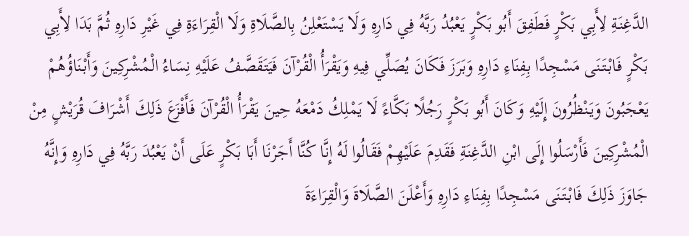الدَّغِنَةِ لِأَبِي بَكْرٍ فَطَفِقَ أَبُو بَكْرٍ يَعْبُدُ رَبَّهُ فِي دَارِهِ وَلَا يَسْتَعْلِنُ بِالصَّلَاةِ وَلَا الْقِرَاءَةِ فِي غَيْرِ دَارِهِ ثُمَّ بَدَا لِأَبِي بَكْرٍ فَابْتَنَى مَسْجِدًا بِفِنَاءِ دَارِهِ وَبَرَزَ فَكَانَ يُصَلِّي فِيهِ وَيَقْرَأُ الْقُرْآنَ فَيَتَقَصَّفُ عَلَيْهِ نِسَاءُ الْمُشْرِكِينَ وَأَبْنَاؤُهُمْ يَعْجَبُونَ وَيَنْظُرُونَ إِلَيْهِ وَكَانَ أَبُو بَكْرٍ رَجُلًا بَكَّاءً لَا يَمْلِكُ دَمْعَهُ حِينَ يَقْرَأُ الْقُرْآنَ فَأَفْزَعَ ذَلِكَ أَشْرَافَ قُرَيْشٍ مِنْ الْمُشْرِكِينَ فَأَرْسَلُوا إِلَى ابْنِ الدَّغِنَةِ فَقَدِمَ عَلَيْهِمْ فَقَالُوا لَهُ إِنَّا كُنَّا أَجَرْنَا أَبَا بَكْرٍ عَلَى أَنْ يَعْبُدَ رَبَّهُ فِي دَارِهِ وَإِنَّهُ جَاوَزَ ذَلِكَ فَابْتَنَى مَسْجِدًا بِفِنَاءِ دَارِهِ وَأَعْلَنَ الصَّلَاةَ وَالْقِرَاءَةَ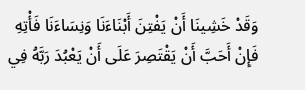وَقَدْ خَشِينَا أَنْ يَفْتِنَ أَبْنَاءَنَا وَنِسَاءَنَا فَأْتِهِ فَإِنْ أَحَبَّ أَنْ يَقْتَصِرَ عَلَى أَنْ يَعْبُدَ رَبَّهُ فِي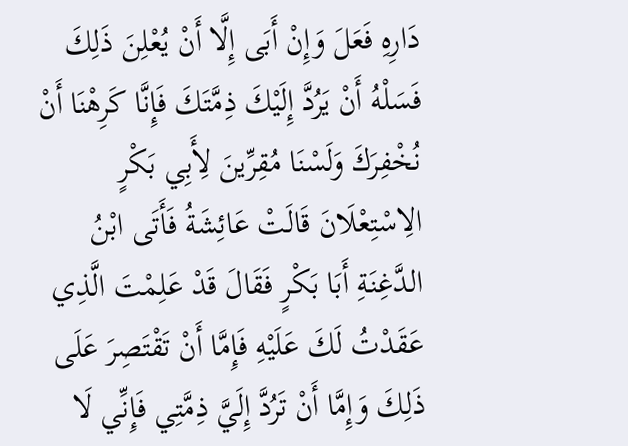دَارِهِ فَعَلَ وَإِنْ أَبَى إِلَّا أَنْ يُعْلِنَ ذَلِكَ فَسَلْهُ أَنْ يَرُدَّ إِلَيْكَ ذِمَّتَكَ فَإِنَّا كَرِهْنَا أَنْ نُخْفِرَكَ وَلَسْنَا مُقِرِّينَ لِأَبِي بَكْرٍ الِاسْتِعْلَانَ قَالَتْ عَائِشَةُ فَأَتَى ابْنُ الدَّغِنَةِ أَبَا بَكْرٍ فَقَالَ قَدْ عَلِمْتَ الَّذِي عَقَدْتُ لَكَ عَلَيْهِ فَإِمَّا أَنْ تَقْتَصِرَ عَلَى ذَلِكَ وَإِمَّا أَنْ تَرُدَّ إِلَيَّ ذِمَّتِي فَإِنِّي لَا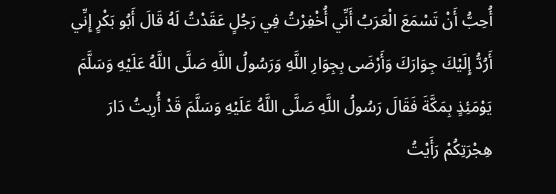أُحِبُّ أَنْ تَسْمَعَ الْعَرَبُ أَنِّي أُخْفِرْتُ فِي رَجُلٍ عَقَدْتُ لَهُ قَالَ أَبُو بَكْرٍ إِنِّي أَرُدُّ إِلَيْكَ جِوَارَكَ وَأَرْضَى بِجِوَارِ اللَّهِ وَرَسُولُ اللَّهِ صَلَّى اللَّهُ عَلَيْهِ وَسَلَّمَ يَوْمَئِذٍ بِمَكَّةَ فَقَالَ رَسُولُ اللَّهِ صَلَّى اللَّهُ عَلَيْهِ وَسَلَّمَ قَدْ أُرِيتُ دَارَ هِجْرَتِكُمْ رَأَيْتُ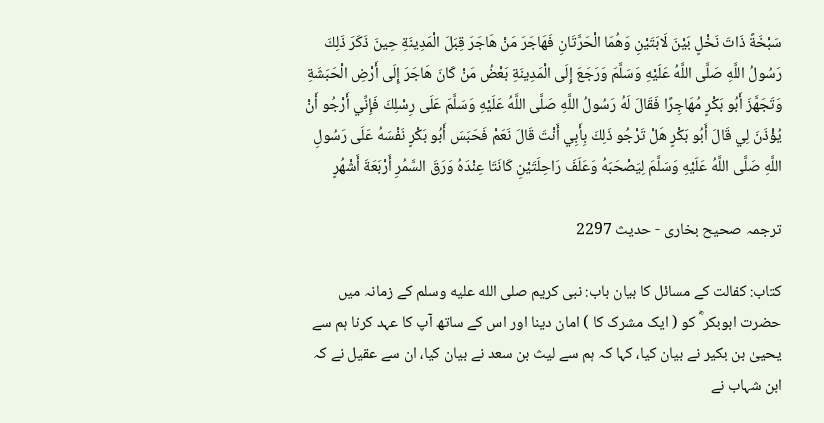سَبْخَةً ذَاتَ نَخْلٍ بَيْنَ لَابَتَيْنِ وَهُمَا الْحَرَّتَانِ فَهَاجَرَ مَنْ هَاجَرَ قِبَلَ الْمَدِينَةِ حِينَ ذَكَرَ ذَلِكَ رَسُولُ اللَّهِ صَلَّى اللَّهُ عَلَيْهِ وَسَلَّمَ وَرَجَعَ إِلَى الْمَدِينَةِ بَعْضُ مَنْ كَانَ هَاجَرَ إِلَى أَرْضِ الْحَبَشَةِ وَتَجَهَّزَ أَبُو بَكْرٍ مُهَاجِرًا فَقَالَ لَهُ رَسُولُ اللَّهِ صَلَّى اللَّهُ عَلَيْهِ وَسَلَّمَ عَلَى رِسْلِكَ فَإِنِّي أَرْجُو أَنْ يُؤْذَنَ لِي قَالَ أَبُو بَكْرٍ هَلْ تَرْجُو ذَلِكَ بِأَبِي أَنْتَ قَالَ نَعَمْ فَحَبَسَ أَبُو بَكْرٍ نَفْسَهُ عَلَى رَسُولِ اللَّهِ صَلَّى اللَّهُ عَلَيْهِ وَسَلَّمَ لِيَصْحَبَهُ وَعَلَفَ رَاحِلَتَيْنِ كَانَتَا عِنْدَهُ وَرَقَ السَّمُرِ أَرْبَعَةَ أَشْهُرٍ

ترجمہ صحیح بخاری - حدیث 2297

کتاب: کفالت کے مسائل کا بیان باب: نبی کریم صلى الله عليه وسلم کے زمانہ میں حضرت ابوبکر ؓ کو ( ایک مشرک کا ) امان دینا اور اس کے ساتھ آپ کا عہد کرنا ہم سے یحییٰ بن بکیر نے بیان کیا، کہا کہ ہم سے لیث بن سعد نے بیان کیا، ان سے عقیل نے کہ ابن شہاب نے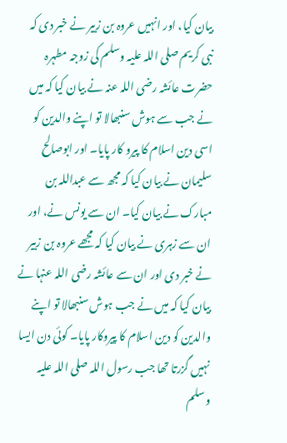بیان کیا، اور انہیں عروہ بن زبیر نے خبر دی کہ نبی کریم صلی اللہ علیہ وسلم کی زوجہ مطہرہ حضرت عائشہ رضی اللہ عنہ نے بیان کیا کہ میں نے جب سے ہوش سنبھالا تو اپنے والدین کو اسی دین اسلام کا پیرو کار پایا۔ اور ابوصالح سلیمان نے بیان کیا کہ مجھ سے عبداللہ بن مبارک نے بیان کیا۔ ان سے یونس نے، اور ان سے زہری نے بیان کیا کہ مجھے عروہ بن زبیر نے خبر دی اور ان سے عائشہ رضی اللہ عنہا نے بیان کیا کہ میں نے جب ہوش سنبھالا تو اپنے والدین کو دین اسلام کا پیروکار پایا۔ کوئی دن ایسا نہیں گزرتا تھا جب رسول اللہ صلی اللہ علیہ وسلم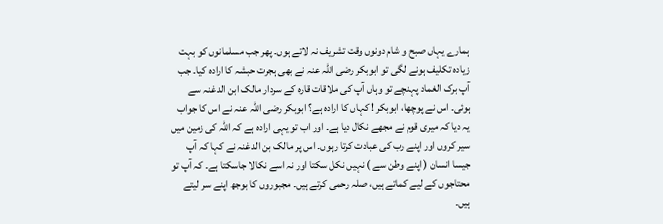ہمارے یہاں صبح و شام دونوں وقت تشریف نہ لاتے ہوں۔ پھر جب مسلمانوں کو بہت زیادہ تکلیف ہونے لگی تو ابوبکر رضی اللہ عنہ نے بھی ہجرت حبشہ کا ارادہ کیا۔ جب آپ برک الغماد پہنچے تو وہاں آپ کی ملاقات قارہ کے سردار مالک ابن الدغنہ سے ہوئی۔ اس نے پوچھا، ابوبکر ! کہاں کا ارادہ ہے؟ ابوبکر رضی اللہ عنہ نے اس کا جواب یہ دیا کہ میری قوم نے مجھے نکال دیا ہے۔ اور اب تو یہی ارادہ ہے کہ اللہ کی زمین میں سیر کروں اور اپنے رب کی عبادت کرتا رہوں۔ اس پر مالک بن الدغنہ نے کہا کہ آپ جیسا انسان ( اپنے وطن سے ) نہیں نکل سکتا اور نہ اسے نکالا جاسکتا ہے۔ کہ آپ تو محتاجوں کے لیے کماتے ہیں، صلہ رحمی کرتے ہیں۔ مجبوروں کا بوجھ اپنے سر لیتے ہیں۔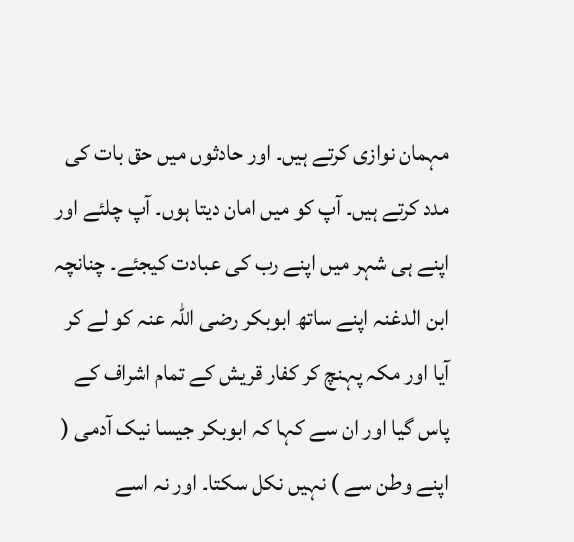مہمان نوازی کرتے ہیں۔ اور حادثوں میں حق بات کی مدد کرتے ہیں۔ آپ کو میں امان دیتا ہوں۔ آپ چلئے اور اپنے ہی شہر میں اپنے رب کی عبادت کیجئے۔ چنانچہ ابن الدغنہ اپنے ساتھ ابوبکر رضی اللہ عنہ کو لے کر آیا اور مکہ پہنچ کر کفار قریش کے تمام اشراف کے پاس گیا اور ان سے کہا کہ ابوبکر جیسا نیک آدمی ( اپنے وطن سے ) نہیں نکل سکتا۔ اور نہ اسے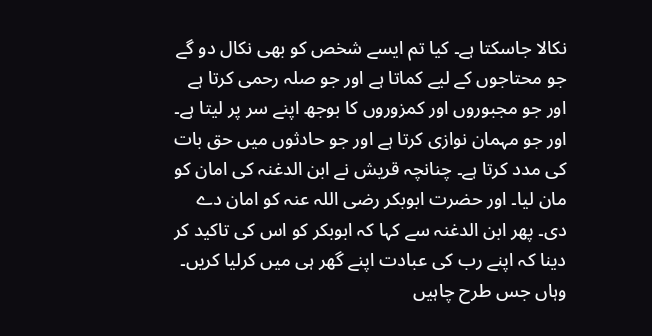نکالا جاسکتا ہے۔ کیا تم ایسے شخص کو بھی نکال دو گے جو محتاجوں کے لیے کماتا ہے اور جو صلہ رحمی کرتا ہے اور جو مجبوروں اور کمزوروں کا بوجھ اپنے سر پر لیتا ہے۔ اور جو مہمان نوازی کرتا ہے اور جو حادثوں میں حق بات کی مدد کرتا ہے۔ چنانچہ قریش نے ابن الدغنہ کی امان کو مان لیا۔ اور حضرت ابوبکر رضی اللہ عنہ کو امان دے دی۔ پھر ابن الدغنہ سے کہا کہ ابوبکر کو اس کی تاکید کر دینا کہ اپنے رب کی عبادت اپنے گھر ہی میں کرلیا کریں۔ وہاں جس طرح چاہیں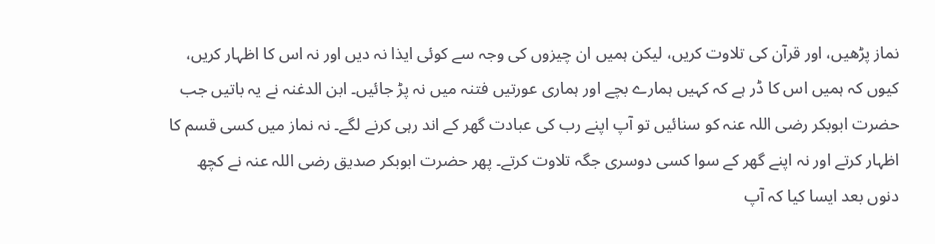نماز پڑھیں، اور قرآن کی تلاوت کریں، لیکن ہمیں ان چیزوں کی وجہ سے کوئی ایذا نہ دیں اور نہ اس کا اظہار کریں، کیوں کہ ہمیں اس کا ڈر ہے کہ کہیں ہمارے بچے اور ہماری عورتیں فتنہ میں نہ پڑ جائیں۔ ابن الدغنہ نے یہ باتیں جب حضرت ابوبکر رضی اللہ عنہ کو سنائیں تو آپ اپنے رب کی عبادت گھر کے اند رہی کرنے لگے۔ نہ نماز میں کسی قسم کا اظہار کرتے اور نہ اپنے گھر کے سوا کسی دوسری جگہ تلاوت کرتے۔ پھر حضرت ابوبکر صدیق رضی اللہ عنہ نے کچھ دنوں بعد ایسا کیا کہ آپ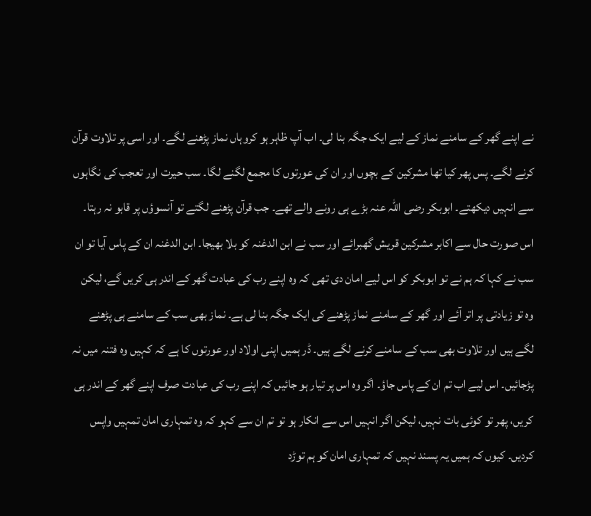نے اپنے گھر کے سامنے نماز کے لیے ایک جگہ بنا لی۔ اب آپ ظاہر ہو کروہاں نماز پڑھنے لگے۔ اور اسی پر تلاوت قرآن کرنے لگے۔ پس پھر کیا تھا مشرکین کے بچوں اور ان کی عورتوں کا مجمع لگنے لگا۔ سب حیرت اور تعجب کی نگاہوں سے انہیں دیکھتے۔ ابوبکر رضی اللہ عنہ بڑے ہی رونے والے تھے۔ جب قرآن پڑھنے لگتے تو آنسوؤں پر قابو نہ رہتا۔ اس صورت حال سے اکابر مشرکین قریش گھبرائے اور سب نے ابن الدغنہ کو بلا بھیجا۔ ابن الدغنہ ان کے پاس آیا تو ان سب نے کہا کہ ہم نے تو ابوبکر کو اس لیے امان دی تھی کہ وہ اپنے رب کی عبادت گھر کے اندر ہی کریں گے، لیکن وہ تو زیادتی پر اتر آئے اور گھر کے سامنے نماز پڑھنے کی ایک جگہ بنا لی ہے۔ نماز بھی سب کے سامنے ہی پڑھنے لگے ہیں اور تلاوت بھی سب کے سامنے کرنے لگے ہیں۔ ڈر ہمیں اپنی اولاد اور عورتوں کا ہے کہ کہیں وہ فتنہ میں نہ پڑجائیں۔ اس لیے اب تم ان کے پاس جاؤ۔ اگر وہ اس پر تیار ہو جائیں کہ اپنے رب کی عبادت صرف اپنے گھر کے اندر ہی کریں، پھر تو کوئی بات نہیں، لیکن اگر انہیں اس سے انکار ہو تو تم ان سے کہو کہ وہ تمہاری امان تمہیں واپس کردیں۔ کیوں کہ ہمیں یہ پسند نہیں کہ تمہاری امان کو ہم توڑد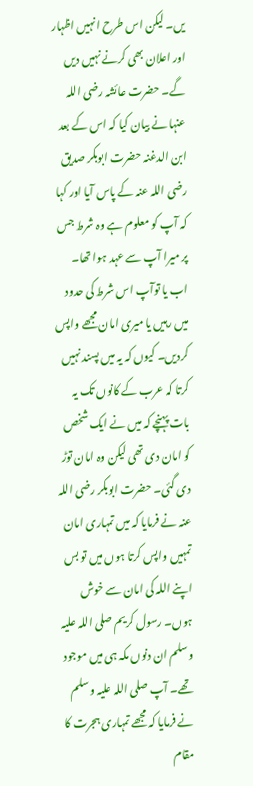یں۔ لیکن اس طرح انہیں اظہار اور اعلان بھی کرنے نہیں دیں گے۔ حضرت عائشہ رضی اللہ عنہا نے بیان کیا کہ اس کے بعد ابن الدغنہ حضرت ابوبکر صدیق رضی اللہ عنہ کے پاس آیا اور کہا کہ آپ کو معلوم ہے وہ شرط جس پر میرا آپ سے عہد ہوا تھا۔ اب یا توآپ اس شرط کی حدود میں رہیں یا میری امان مجھے واپس کردیں۔ کیوں کہ یہ میں پسند نہیں کرتا کہ عرب کے کانوں تک یہ بات پہنچے کہ میں نے ایک شخص کو امان دی تھی لیکن وہ امان توڑ دی گئی۔ حضرت ابوبکر رضی اللہ عنہ نے فرمایا کہ میں تمہاری امان تمہیں واپس کرتا ہوں میں تو بس اپنے اللہ کی امان سے خوش ہوں۔ رسول کریم صلی اللہ علیہ وسلم ان دنوں مکہ ہی میں موجود تھے۔ آپ صلی اللہ علیہ وسلم نے فرمایا کہ مجھے تمہاری ہجرت کا مقام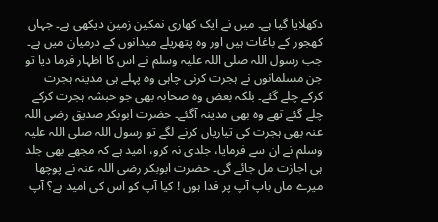دکھلایا گیا ہے۔ میں نے ایک کھاری نمکین زمین دیکھی ہے۔ جہاں کھجور کے باغات ہیں اور وہ پتھریلے میدانوں کے درمیان میں ہے۔ جب رسول اللہ صلی اللہ علیہ وسلم نے اس کا اظہار فرما دیا تو جن مسلمانوں نے ہجرت کرنی چاہی وہ پہلے ہی مدینہ ہجرت کرکے چلے گئے۔ بلکہ بعض وہ صحابہ بھی جو حبشہ ہجرت کرکے چلے گئے تھے وہ بھی مدینہ آگئے۔ حضرت ابوبکر صدیق رضی اللہ عنہ بھی ہجرت کی تیاریاں کرنے لگے تو رسول اللہ صلی اللہ علیہ وسلم نے ان سے فرمایا، جلدی نہ کرو، امید ہے کہ مجھے بھی جلد ہی اجازت مل جائے گی۔ حضرت ابوبکر رضی اللہ عنہ نے پوچھا میرے ماں باپ آپ پر فدا ہوں ! کیا آپ کو اس کی امید ہے؟ آپ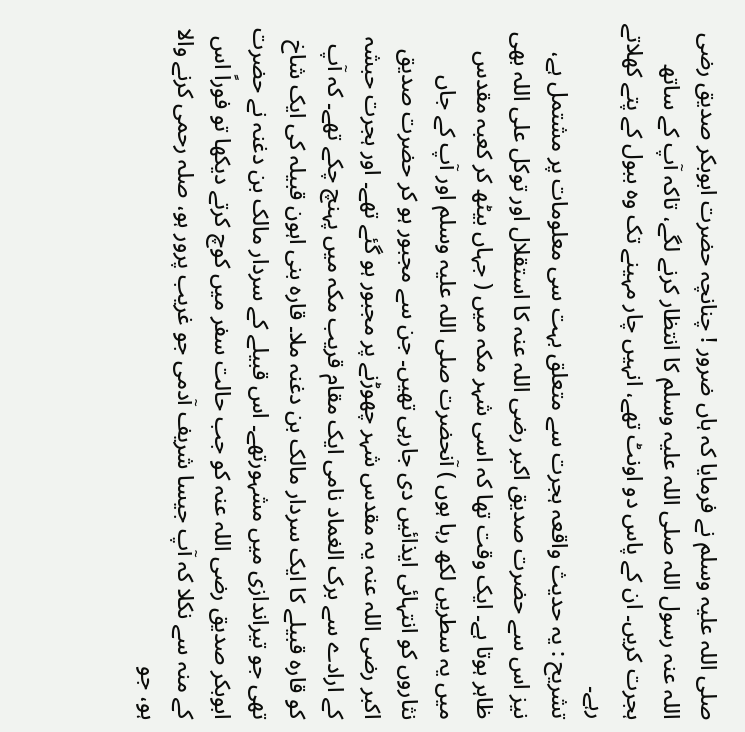صلی اللہ علیہ وسلم نے فرمایا کہ ہاں ضرور ! چنانچہ حضرت ابوبکر صدیق رضی اللہ عنہ رسول اللہ صلی اللہ علیہ وسلم کا انتظار کرنے لگے، تاکہ آپ کے ساتھ ہجرت کریں۔ ان کے پاس دو اونٹ تھے، انہیں چار مہینے تک وہ ببول کے پتے کھلاتے رہے۔
تشریح : یہ حدیث واقعہ ہجرت سے متعلق بہت سی معلومات پر مشتمل ہے، نیز اس سے حضرت صدیق اکبر رضی اللہ عنہ کا استقلال اور توکل علی اللہ بھی ظاہر ہوتا ہے۔ ایک وقت تھا کہ اسی شہر مکہ میں ( جہاں بیٹھ کر کعبہ مقدس میں یہ سطریں لکھ رہا ہوں ) آنحضرت صلی اللہ علیہ وسلم اور آپ کے جاں نثاروں کو انتہائی ایذائیں دی جارہی تھیں۔ جن سے مجبور ہو کر حضرت صدیق اکبر رضی اللہ عنہ یہ مقدس شہر چھوڑنے پر مجبور ہو گئے تھے۔ اور ہجرت حبشہ کے ارادے سے برک الغماد نامی ایک مقام قریب مکہ میں پہنچ چکے تھے۔ کہ آپ کو قارہ قبیلے کا ایک سردار مالک بن دغنہ ملا۔ قارہ بنی اہون قبیلہ کی ایک شاخ تھی جو تیراندازی میں مشہورتھے۔ اس قبیلے کے سردار مالک بن دغنہ نے حضرت ابوبکر صدیق رضی اللہ عنہ کو جب حالت سفر میں کوچ کرتے دیکھا تو فوراً اس کے منہ سے نکلا کہ آپ جیسا شریف آدمی جو غریب پرور ہو، صلہ رحمی کرنے والا ہو، جو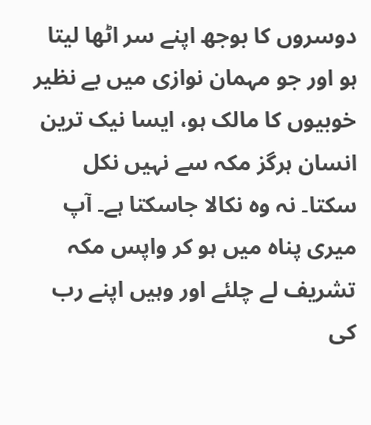دوسروں کا بوجھ اپنے سر اٹھا لیتا ہو اور جو مہمان نوازی میں بے نظیر خوبیوں کا مالک ہو، ایسا نیک ترین انسان ہرگز مکہ سے نہیں نکل سکتا۔ نہ وہ نکالا جاسکتا ہے۔ آپ میری پناہ میں ہو کر واپس مکہ تشریف لے چلئے اور وہیں اپنے رب کی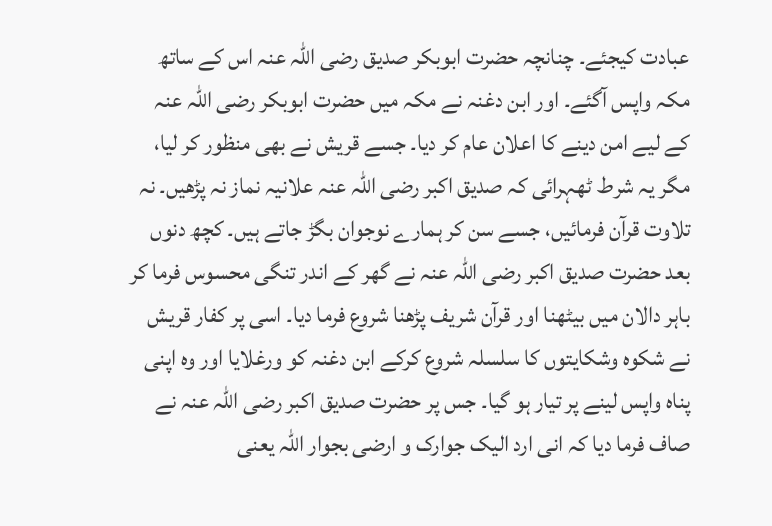عبادت کیجئے۔ چنانچہ حضرت ابوبکر صدیق رضی اللہ عنہ اس کے ساتھ مکہ واپس آگئے۔ اور ابن دغنہ نے مکہ میں حضرت ابوبکر رضی اللہ عنہ کے لیے امن دینے کا اعلان عام کر دیا۔ جسے قریش نے بھی منظور کر لیا، مگر یہ شرط ٹھہرائی کہ صدیق اکبر رضی اللہ عنہ علانیہ نماز نہ پڑھیں۔ نہ تلاوت قرآن فرمائیں، جسے سن کر ہمارے نوجوان بگڑ جاتے ہیں۔ کچھ دنوں بعد حضرت صدیق اکبر رضی اللہ عنہ نے گھر کے اندر تنگی محسوس فرما کر باہر دالان میں بیٹھنا اور قرآن شریف پڑھنا شروع فرما دیا۔ اسی پر کفار قریش نے شکوہ وشکایتوں کا سلسلہ شروع کرکے ابن دغنہ کو ورغلایا اور وہ اپنی پناہ واپس لینے پر تیار ہو گیا۔ جس پر حضرت صدیق اکبر رضی اللہ عنہ نے صاف فرما دیا کہ انی ارد الیک جوارک و ارضی بجوار اللہ یعنی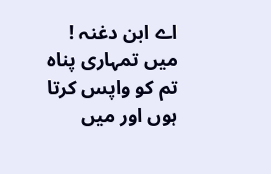اے ابن دغنہ ! میں تمہاری پناہ تم کو واپس کرتا ہوں اور میں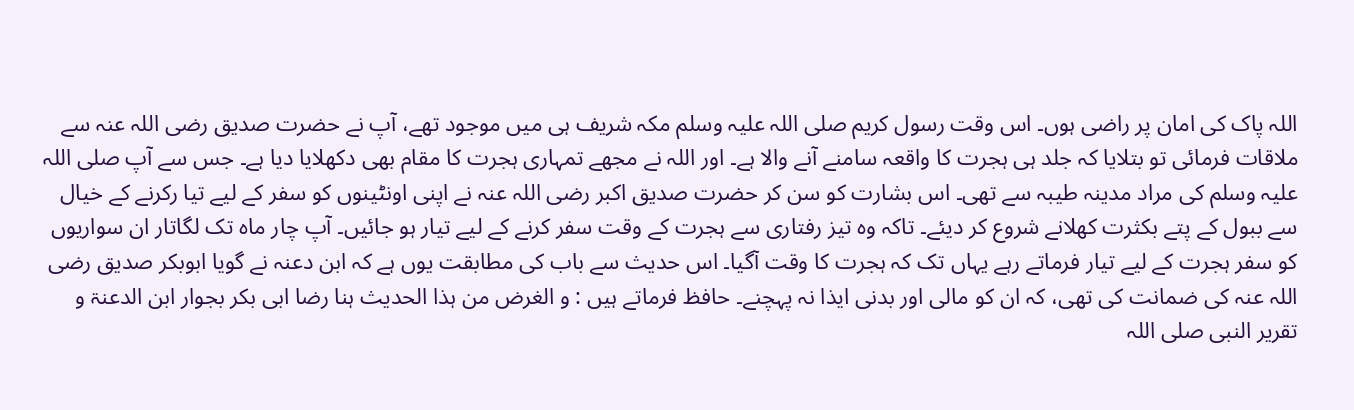اللہ پاک کی امان پر راضی ہوں۔ اس وقت رسول کریم صلی اللہ علیہ وسلم مکہ شریف ہی میں موجود تھے، آپ نے حضرت صدیق رضی اللہ عنہ سے ملاقات فرمائی تو بتلایا کہ جلد ہی ہجرت کا واقعہ سامنے آنے والا ہے۔ اور اللہ نے مجھے تمہاری ہجرت کا مقام بھی دکھلایا دیا ہے۔ جس سے آپ صلی اللہ علیہ وسلم کی مراد مدینہ طیبہ سے تھی۔ اس بشارت کو سن کر حضرت صدیق اکبر رضی اللہ عنہ نے اپنی اونٹینوں کو سفر کے لیے تیا رکرنے کے خیال سے ببول کے پتے بکثرت کھلانے شروع کر دیئے۔ تاکہ وہ تیز رفتاری سے ہجرت کے وقت سفر کرنے کے لیے تیار ہو جائیں۔ آپ چار ماہ تک لگاتار ان سواریوں کو سفر ہجرت کے لیے تیار فرماتے رہے یہاں تک کہ ہجرت کا وقت آگیا۔ اس حدیث سے باب کی مطابقت یوں ہے کہ ابن دعنہ نے گویا ابوبکر صدیق رضی اللہ عنہ کی ضمانت کی تھی، کہ ان کو مالی اور بدنی ایذا نہ پہچنے۔ حافظ فرماتے ہیں : و الغرض من ہذا الحدیث ہنا رضا ابی بکر بجوار ابن الدعنۃ و تقریر النبی صلی اللہ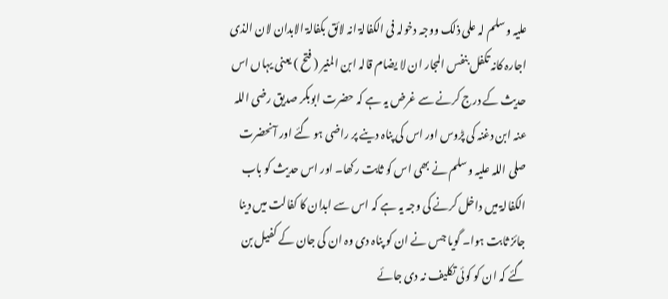علیہ وسلم لہ علی ذلک ووجہ دخولہ فی الکفالۃ انہ لائق بکفالۃ الابدان لان الذی اجارہ کانہ تکفل بنفس المجار ان لا یضام قالہ ابن المنیر ( فتح ) یعنی یہاں اس حدیث کے درج کرنے سے غرض یہ ہے کہ حضرت ابوبکر صدیق رضی اللہ عنہ ابن دغنہ کی پڑوس اور اس کی پناہ دینے پر راضی ہو گئے اور آنحضرت صلی اللہ علیہ وسلم نے بھی اس کو ثابت رکھا۔ اور اس حدیث کو باب الکفالۃ میں داخل کرنے کی وجہ یہ ہے کہ اس سے ابدان کا کفالت میں دینا جائز ثابت ہوا۔ گویا جس نے ان کو پناہ دی وہ ان کی جان کے کفیل بن گئے کہ ان کو کوئی تکلیف نہ دی جائے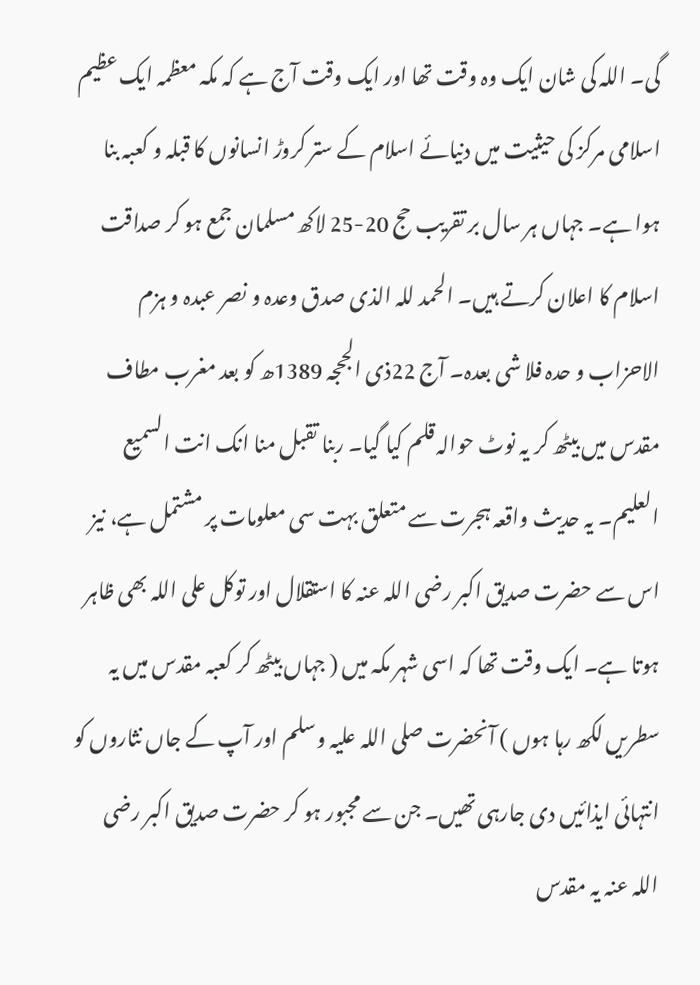گی۔ اللہ کی شان ایک وہ وقت تھا اور ایک وقت آج ہے کہ مکہ معظمہ ایک عظیم اسلامی مرکز کی حیثیت میں دنیائے اسلام کے ستر کروڑ انسانوں کا قبلہ و کعبہ بنا ہوا ہے۔ جہاں ہر سال بر تقریب حج 20-25 لاکھ مسلمان جمع ہو کر صداقت اسلام کا اعلان کرتے ہیں۔ الحمد للہ الذی صدق وعدہ و نصر عبدہ و ہزم الاحزاب و حدہ فلا شی بعدہ۔ آج 22ذی الجحجہ 1389ھ کو بعد مغرب مطاف مقدس میں بیٹھ کر یہ نوٹ حوالہ قلم کیا گیا۔ ربنا تقبل منا انک انت السمیع العلیم۔ یہ حدیث واقعہ ہجرت سے متعلق بہت سی معلومات پر مشتمل ہے، نیز اس سے حضرت صدیق اکبر رضی اللہ عنہ کا استقلال اور توکل علی اللہ بھی ظاہر ہوتا ہے۔ ایک وقت تھا کہ اسی شہر مکہ میں ( جہاں بیٹھ کر کعبہ مقدس میں یہ سطریں لکھ رہا ہوں ) آنحضرت صلی اللہ علیہ وسلم اور آپ کے جاں نثاروں کو انتہائی ایذائیں دی جارہی تھیں۔ جن سے مجبور ہو کر حضرت صدیق اکبر رضی اللہ عنہ یہ مقدس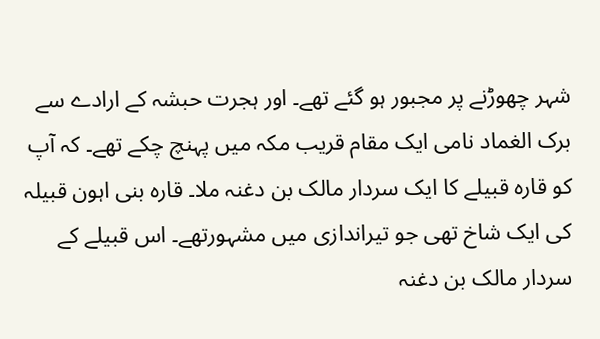شہر چھوڑنے پر مجبور ہو گئے تھے۔ اور ہجرت حبشہ کے ارادے سے برک الغماد نامی ایک مقام قریب مکہ میں پہنچ چکے تھے۔ کہ آپ کو قارہ قبیلے کا ایک سردار مالک بن دغنہ ملا۔ قارہ بنی اہون قبیلہ کی ایک شاخ تھی جو تیراندازی میں مشہورتھے۔ اس قبیلے کے سردار مالک بن دغنہ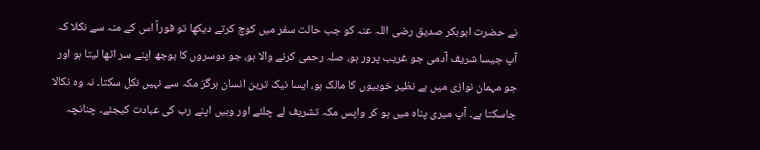نے حضرت ابوبکر صدیق رضی اللہ عنہ کو جب حالت سفر میں کوچ کرتے دیکھا تو فوراً اس کے منہ سے نکلا کہ آپ جیسا شریف آدمی جو غریب پرور ہو، صلہ رحمی کرنے والا ہو، جو دوسروں کا بوجھ اپنے سر اٹھا لیتا ہو اور جو مہمان نوازی میں بے نظیر خوبیوں کا مالک ہو، ایسا نیک ترین انسان ہرگز مکہ سے نہیں نکل سکتا۔ نہ وہ نکالا جاسکتا ہے۔ آپ میری پناہ میں ہو کر واپس مکہ تشریف لے چلئے اور وہیں اپنے رب کی عبادت کیجئے۔ چنانچہ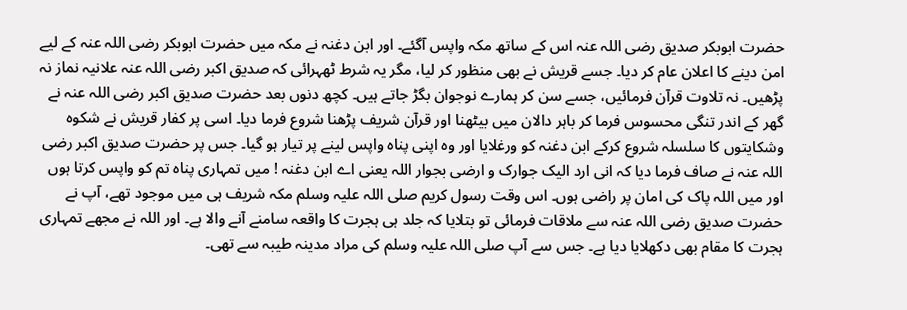حضرت ابوبکر صدیق رضی اللہ عنہ اس کے ساتھ مکہ واپس آگئے۔ اور ابن دغنہ نے مکہ میں حضرت ابوبکر رضی اللہ عنہ کے لیے امن دینے کا اعلان عام کر دیا۔ جسے قریش نے بھی منظور کر لیا، مگر یہ شرط ٹھہرائی کہ صدیق اکبر رضی اللہ عنہ علانیہ نماز نہ پڑھیں۔ نہ تلاوت قرآن فرمائیں، جسے سن کر ہمارے نوجوان بگڑ جاتے ہیں۔ کچھ دنوں بعد حضرت صدیق اکبر رضی اللہ عنہ نے گھر کے اندر تنگی محسوس فرما کر باہر دالان میں بیٹھنا اور قرآن شریف پڑھنا شروع فرما دیا۔ اسی پر کفار قریش نے شکوہ وشکایتوں کا سلسلہ شروع کرکے ابن دغنہ کو ورغلایا اور وہ اپنی پناہ واپس لینے پر تیار ہو گیا۔ جس پر حضرت صدیق اکبر رضی اللہ عنہ نے صاف فرما دیا کہ انی ارد الیک جوارک و ارضی بجوار اللہ یعنی اے ابن دغنہ ! میں تمہاری پناہ تم کو واپس کرتا ہوں اور میں اللہ پاک کی امان پر راضی ہوں۔ اس وقت رسول کریم صلی اللہ علیہ وسلم مکہ شریف ہی میں موجود تھے، آپ نے حضرت صدیق رضی اللہ عنہ سے ملاقات فرمائی تو بتلایا کہ جلد ہی ہجرت کا واقعہ سامنے آنے والا ہے۔ اور اللہ نے مجھے تمہاری ہجرت کا مقام بھی دکھلایا دیا ہے۔ جس سے آپ صلی اللہ علیہ وسلم کی مراد مدینہ طیبہ سے تھی۔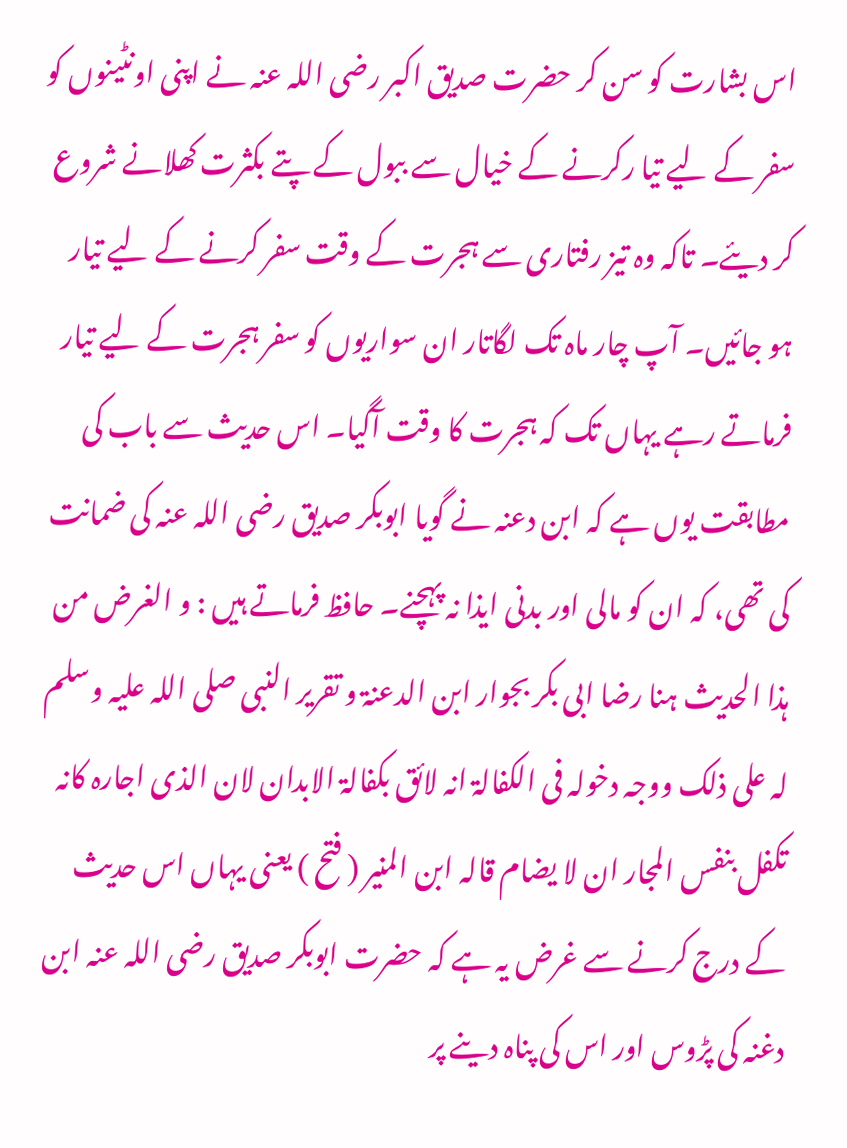اس بشارت کو سن کر حضرت صدیق اکبر رضی اللہ عنہ نے اپنی اونٹینوں کو سفر کے لیے تیا رکرنے کے خیال سے ببول کے پتے بکثرت کھلانے شروع کر دیئے۔ تاکہ وہ تیز رفتاری سے ہجرت کے وقت سفر کرنے کے لیے تیار ہو جائیں۔ آپ چار ماہ تک لگاتار ان سواریوں کو سفر ہجرت کے لیے تیار فرماتے رہے یہاں تک کہ ہجرت کا وقت آگیا۔ اس حدیث سے باب کی مطابقت یوں ہے کہ ابن دعنہ نے گویا ابوبکر صدیق رضی اللہ عنہ کی ضمانت کی تھی، کہ ان کو مالی اور بدنی ایذا نہ پہچنے۔ حافظ فرماتے ہیں : و الغرض من ہذا الحدیث ہنا رضا ابی بکر بجوار ابن الدعنۃ و تقریر النبی صلی اللہ علیہ وسلم لہ علی ذلک ووجہ دخولہ فی الکفالۃ انہ لائق بکفالۃ الابدان لان الذی اجارہ کانہ تکفل بنفس المجار ان لا یضام قالہ ابن المنیر ( فتح ) یعنی یہاں اس حدیث کے درج کرنے سے غرض یہ ہے کہ حضرت ابوبکر صدیق رضی اللہ عنہ ابن دغنہ کی پڑوس اور اس کی پناہ دینے پر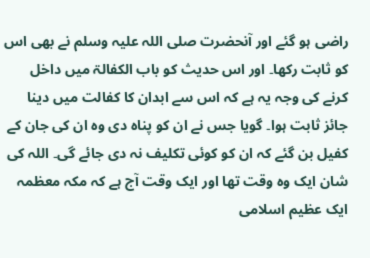راضی ہو گئے اور آنحضرت صلی اللہ علیہ وسلم نے بھی اس کو ثابت رکھا۔ اور اس حدیث کو باب الکفالۃ میں داخل کرنے کی وجہ یہ ہے کہ اس سے ابدان کا کفالت میں دینا جائز ثابت ہوا۔ گویا جس نے ان کو پناہ دی وہ ان کی جان کے کفیل بن گئے کہ ان کو کوئی تکلیف نہ دی جائے گی۔ اللہ کی شان ایک وہ وقت تھا اور ایک وقت آج ہے کہ مکہ معظمہ ایک عظیم اسلامی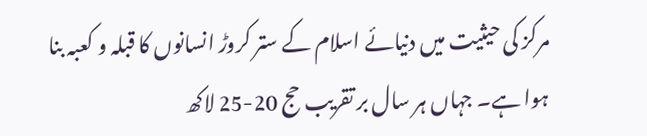مرکز کی حیثیت میں دنیائے اسلام کے ستر کروڑ انسانوں کا قبلہ و کعبہ بنا ہوا ہے۔ جہاں ہر سال بر تقریب حج 20-25 لاکھ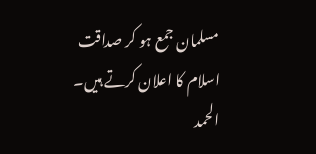مسلمان جمع ہو کر صداقت اسلام کا اعلان کرتے ہیں۔ الحمد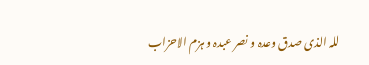للہ الذی صدق وعدہ و نصر عبدہ و ہزم الاحزاب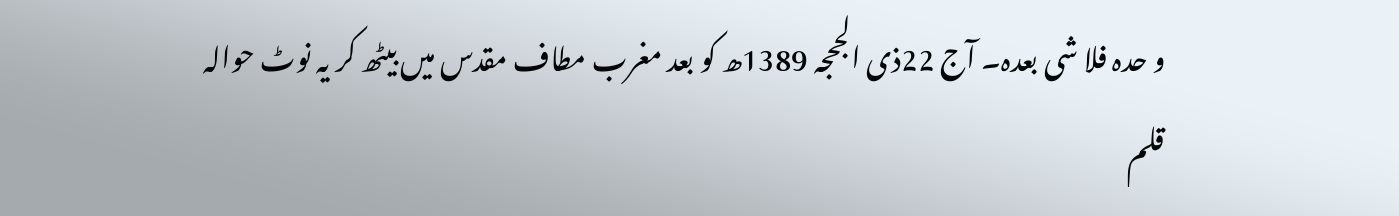و حدہ فلا شی بعدہ۔ آج 22ذی الجحجہ 1389ھ کو بعد مغرب مطاف مقدس میں بیٹھ کر یہ نوٹ حوالہ قلم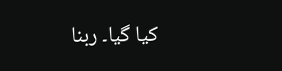کیا گیا۔ ربنا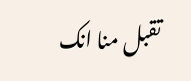تقبل منا انک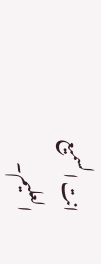انت السمیع العلیم۔